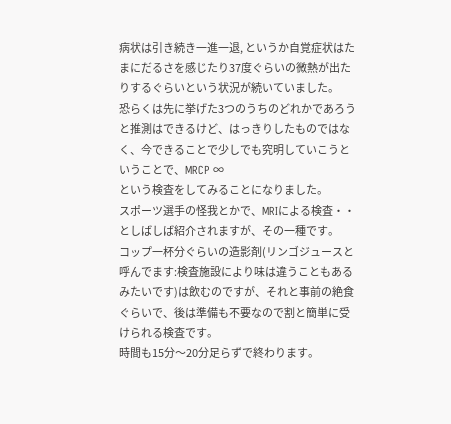病状は引き続き一進一退, というか自覚症状はたまにだるさを感じたり37度ぐらいの微熱が出たりするぐらいという状況が続いていました。
恐らくは先に挙げた3つのうちのどれかであろうと推測はできるけど、はっきりしたものではなく、今できることで少しでも究明していこうということで、MRCP ∞
という検査をしてみることになりました。
スポーツ選手の怪我とかで、MRIによる検査・・としばしば紹介されますが、その一種です。
コップ一杯分ぐらいの造影剤(リンゴジュースと呼んでます:検査施設により味は違うこともあるみたいです)は飲むのですが、それと事前の絶食ぐらいで、後は準備も不要なので割と簡単に受けられる検査です。
時間も15分〜20分足らずで終わります。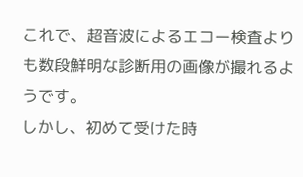これで、超音波によるエコー検査よりも数段鮮明な診断用の画像が撮れるようです。
しかし、初めて受けた時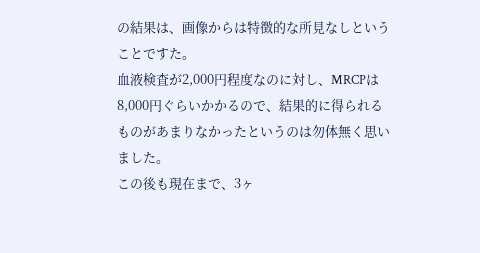の結果は、画像からは特徴的な所見なしということですた。
血液検査が2,000円程度なのに対し、MRCPは8,000円ぐらいかかるので、結果的に得られるものがあまりなかったというのは勿体無く思いました。
この後も現在まで、3ヶ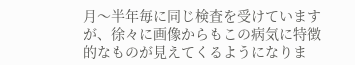月〜半年毎に同じ検査を受けていますが、徐々に画像からもこの病気に特徴的なものが見えてくるようになりま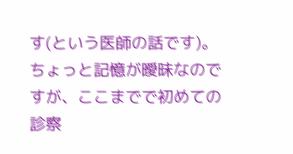す(という医師の話です)。
ちょっと記憶が曖昧なのですが、ここまでで初めての診察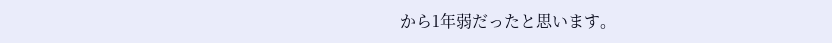から1年弱だったと思います。